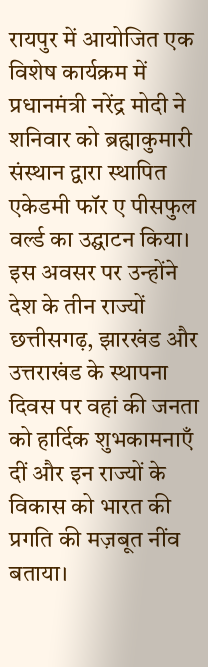रायपुर में आयोजित एक विशेष कार्यक्रम में प्रधानमंत्री नरेंद्र मोदी ने शनिवार को ब्रह्माकुमारी संस्थान द्वारा स्थापित एकेडमी फॉर ए पीसफुल वर्ल्ड का उद्घाटन किया। इस अवसर पर उन्होंने देश के तीन राज्यों छत्तीसगढ़, झारखंड और उत्तराखंड के स्थापना दिवस पर वहां की जनता को हार्दिक शुभकामनाएँ दीं और इन राज्यों के विकास को भारत की प्रगति की मज़बूत नींव बताया।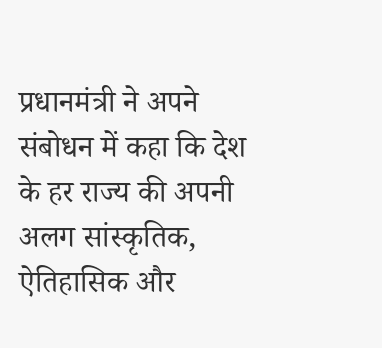प्रधानमंत्री ने अपने संबोधन में कहा कि देश के हर राज्य की अपनी अलग सांस्कृतिक, ऐतिहासिक और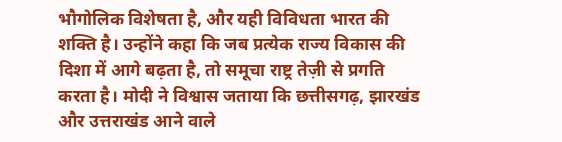भौगोलिक विशेषता है, और यही विविधता भारत की शक्ति है। उन्होंने कहा कि जब प्रत्येक राज्य विकास की दिशा में आगे बढ़ता है, तो समूचा राष्ट्र तेज़ी से प्रगति करता है। मोदी ने विश्वास जताया कि छत्तीसगढ़, झारखंड और उत्तराखंड आने वाले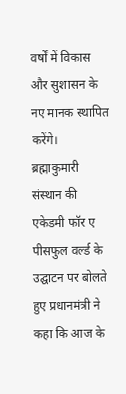वर्षों में विकास और सुशासन के नए मानक स्थापित करेंगे।
ब्रह्माकुमारी संस्थान की एकेडमी फॉर ए पीसफुल वर्ल्ड के उद्घाटन पर बोलते हुए प्रधानमंत्री ने कहा कि आज के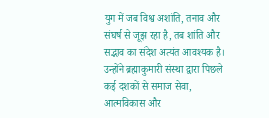युग में जब विश्व अशांति, तनाव और संघर्ष से जूझ रहा है, तब शांति और सद्भाव का संदेश अत्यंत आवश्यक है। उन्होंने ब्रह्माकुमारी संस्था द्वारा पिछले कई दशकों से समाज सेवा, आत्मविकास और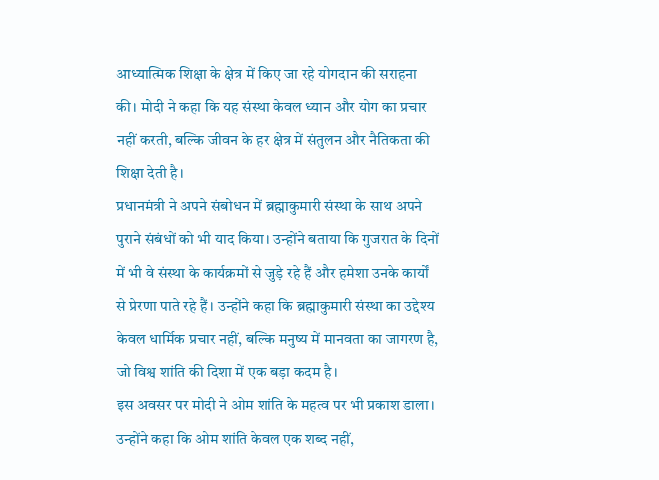आध्यात्मिक शिक्षा के क्षेत्र में किए जा रहे योगदान की सराहना की। मोदी ने कहा कि यह संस्था केवल ध्यान और योग का प्रचार नहीं करती, बल्कि जीवन के हर क्षेत्र में संतुलन और नैतिकता की शिक्षा देती है।
प्रधानमंत्री ने अपने संबोधन में ब्रह्माकुमारी संस्था के साथ अपने पुराने संबंधों को भी याद किया। उन्होंने बताया कि गुजरात के दिनों में भी वे संस्था के कार्यक्रमों से जुड़े रहे हैं और हमेशा उनके कार्यों से प्रेरणा पाते रहे हैं। उन्होंने कहा कि ब्रह्माकुमारी संस्था का उद्देश्य केवल धार्मिक प्रचार नहीं, बल्कि मनुष्य में मानवता का जागरण है, जो विश्व शांति की दिशा में एक बड़ा कदम है।
इस अवसर पर मोदी ने ओम शांति के महत्व पर भी प्रकाश डाला। उन्होंने कहा कि ओम शांति केवल एक शब्द नहीं,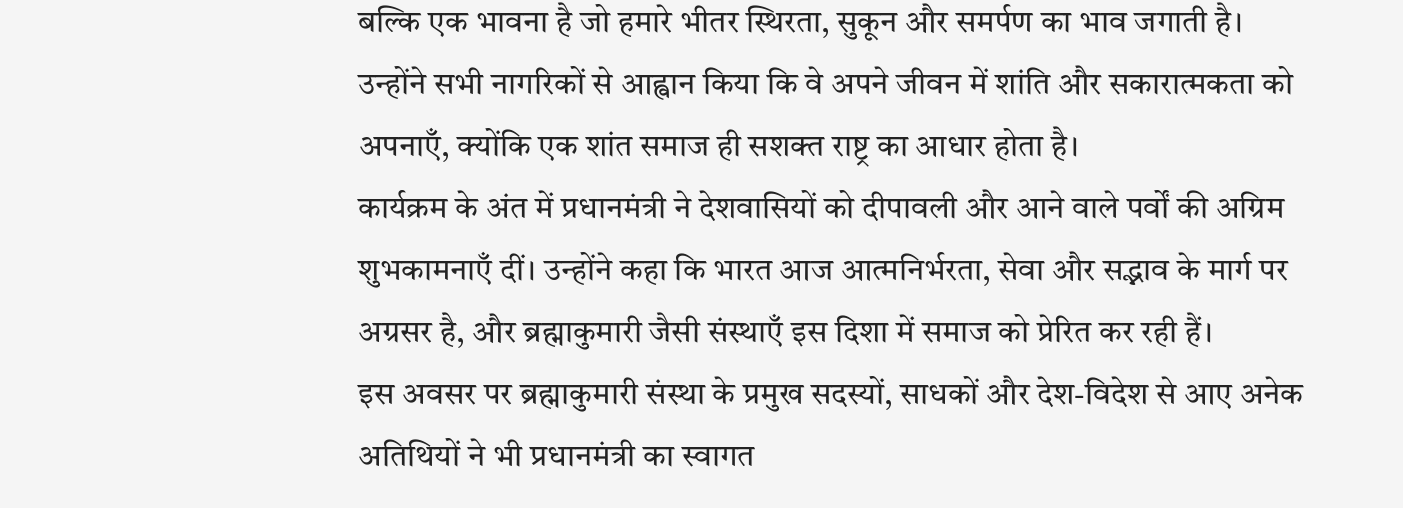बल्कि एक भावना है जो हमारे भीतर स्थिरता, सुकून और समर्पण का भाव जगाती है। उन्होंने सभी नागरिकों से आह्वान किया कि वे अपने जीवन में शांति और सकारात्मकता को अपनाएँ, क्योंकि एक शांत समाज ही सशक्त राष्ट्र का आधार होता है।
कार्यक्रम के अंत में प्रधानमंत्री ने देशवासियों को दीपावली और आने वाले पर्वों की अग्रिम शुभकामनाएँ दीं। उन्होंने कहा कि भारत आज आत्मनिर्भरता, सेवा और सद्भाव के मार्ग पर अग्रसर है, और ब्रह्माकुमारी जैसी संस्थाएँ इस दिशा में समाज को प्रेरित कर रही हैं।
इस अवसर पर ब्रह्माकुमारी संस्था के प्रमुख सदस्यों, साधकों और देश-विदेश से आए अनेक अतिथियों ने भी प्रधानमंत्री का स्वागत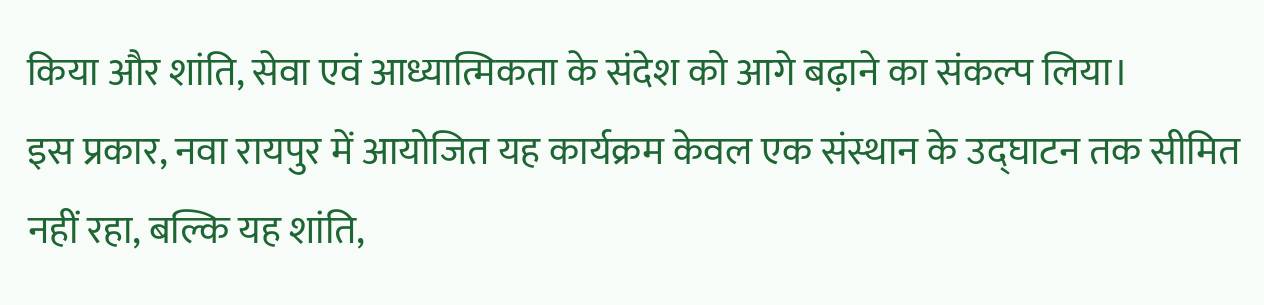किया और शांति, सेवा एवं आध्यात्मिकता के संदेश को आगे बढ़ाने का संकल्प लिया।
इस प्रकार, नवा रायपुर में आयोजित यह कार्यक्रम केवल एक संस्थान के उद्घाटन तक सीमित नहीं रहा, बल्कि यह शांति,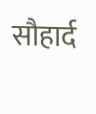सौहार्द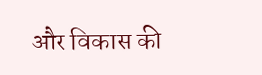और विकास की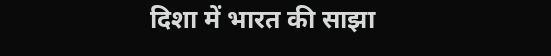दिशा में भारत की साझा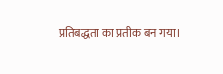प्रतिबद्धता का प्रतीक बन गया।